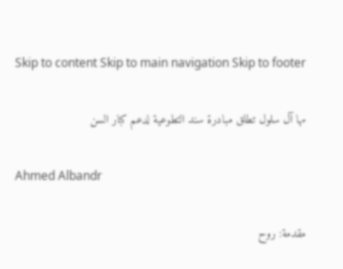Skip to content Skip to main navigation Skip to footer

مها آل سلول تطلق مبادرة سند التطوعية لدعم كبار السن

Ahmed Albandr

مقدمة: روح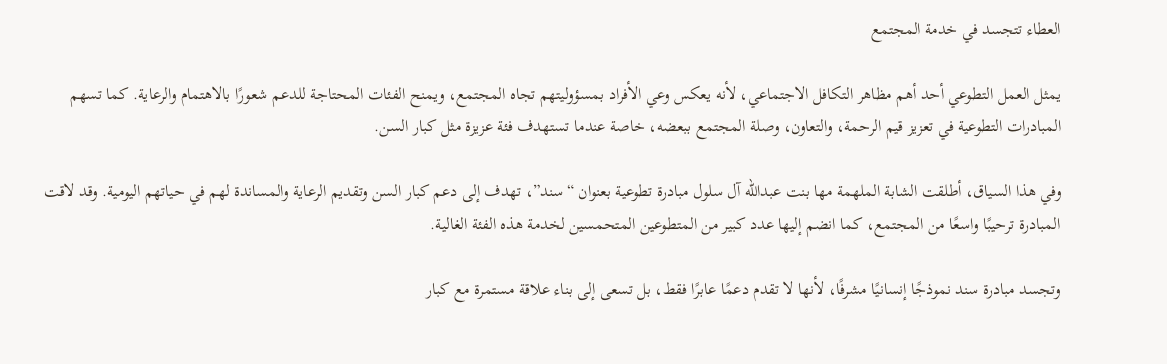العطاء تتجسد في خدمة المجتمع

يمثل العمل التطوعي أحد أهم مظاهر التكافل الاجتماعي، لأنه يعكس وعي الأفراد بمسؤوليتهم تجاه المجتمع، ويمنح الفئات المحتاجة للدعم شعورًا بالاهتمام والرعاية. كما تسهم المبادرات التطوعية في تعزيز قيم الرحمة، والتعاون، وصلة المجتمع ببعضه، خاصة عندما تستهدف فئة عزيزة مثل كبار السن.

وفي هذا السياق، أطلقت الشابة الملهمة مها بنت عبدالله آل سلول مبادرة تطوعية بعنوان “سند”، تهدف إلى دعم كبار السن وتقديم الرعاية والمساندة لهم في حياتهم اليومية. وقد لاقت المبادرة ترحيبًا واسعًا من المجتمع، كما انضم إليها عدد كبير من المتطوعين المتحمسين لخدمة هذه الفئة الغالية.

وتجسد مبادرة سند نموذجًا إنسانيًا مشرفًا، لأنها لا تقدم دعمًا عابرًا فقط، بل تسعى إلى بناء علاقة مستمرة مع كبار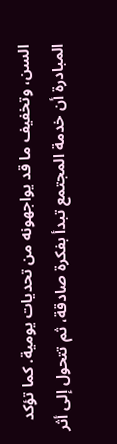السن، وتخفيف ما قد يواجهونه من تحديات يومية. كما تؤكد المبادرة أن خدمة المجتمع تبدأ بفكرة صادقة، ثم تتحول إلى أثر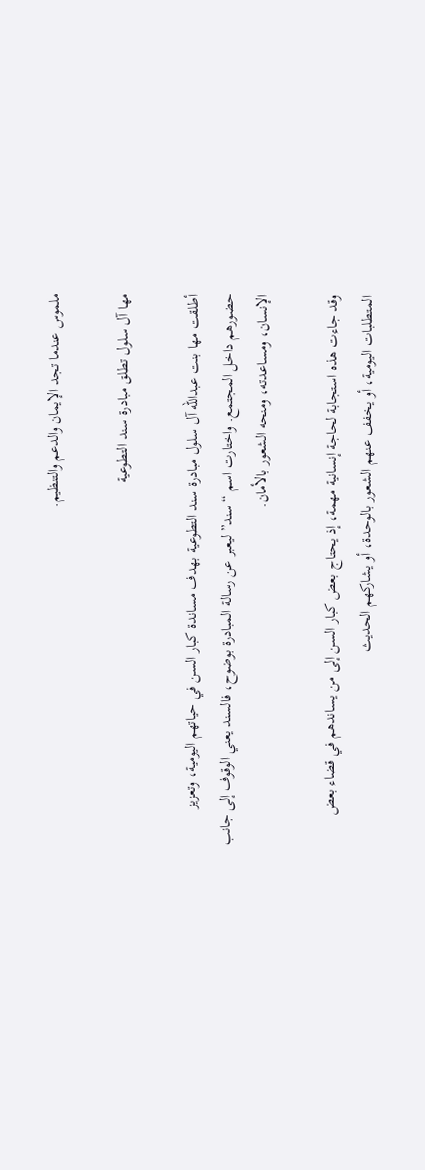ملموس عندما تجد الإيمان والدعم والتنظيم.

مها آل سلول تطلق مبادرة سند التطوعية

أطلقت مها بنت عبدالله آل سلول مبادرة سند التطوعية بهدف مساندة كبار السن في حياتهم اليومية، وتعزيز حضورهم داخل المجتمع. واختارت اسم “سند” ليعبر عن رسالة المبادرة بوضوح، فالسند يعني الوقوف إلى جانب الإنسان، ومساعدته، ومنحه الشعور بالأمان.

وقد جاءت هذه استجابة لحاجة إنسانية مهمة، إذ يحتاج بعض كبار السن إلى من يساندهم في قضاء بعض المتطلبات اليومية، أو يخفف عنهم الشعور بالوحدة، أو يشاركهم الحديث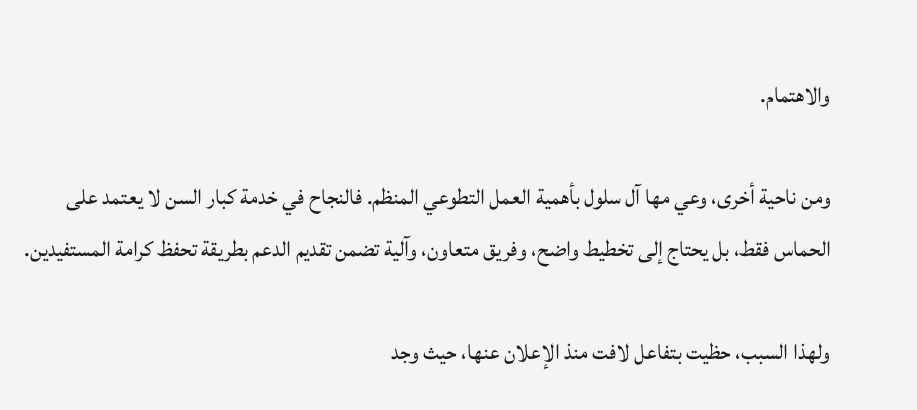والاهتمام.

ومن ناحية أخرى، وعي مها آل سلول بأهمية العمل التطوعي المنظم. فالنجاح في خدمة كبار السن لا يعتمد على الحماس فقط، بل يحتاج إلى تخطيط واضح، وفريق متعاون، وآلية تضمن تقديم الدعم بطريقة تحفظ كرامة المستفيدين.

ولهذا السبب، حظيت بتفاعل لافت منذ الإعلان عنها، حيث وجد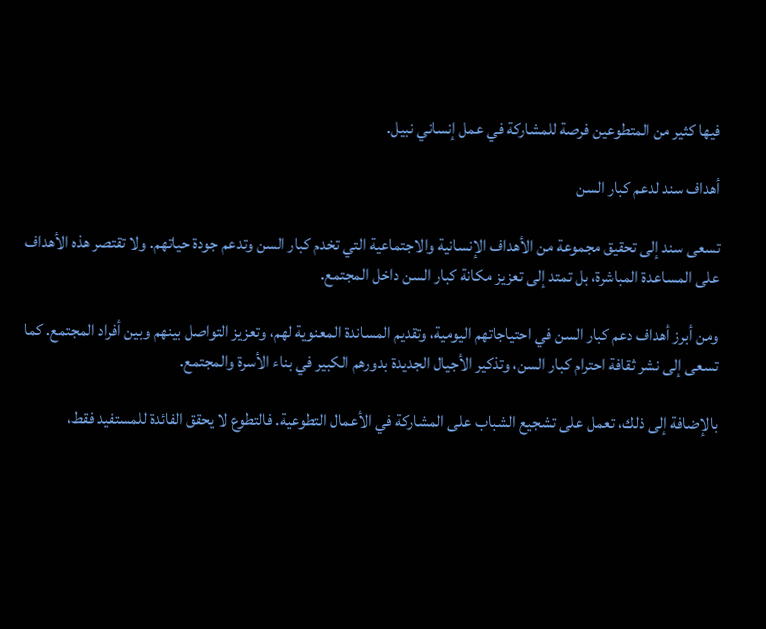فيها كثير من المتطوعين فرصة للمشاركة في عمل إنساني نبيل.

أهداف سند لدعم كبار السن

تسعى سند إلى تحقيق مجموعة من الأهداف الإنسانية والاجتماعية التي تخدم كبار السن وتدعم جودة حياتهم. ولا تقتصر هذه الأهداف على المساعدة المباشرة، بل تمتد إلى تعزيز مكانة كبار السن داخل المجتمع.

ومن أبرز أهداف دعم كبار السن في احتياجاتهم اليومية، وتقديم المساندة المعنوية لهم، وتعزيز التواصل بينهم وبين أفراد المجتمع. كما تسعى إلى نشر ثقافة احترام كبار السن، وتذكير الأجيال الجديدة بدورهم الكبير في بناء الأسرة والمجتمع.

بالإضافة إلى ذلك، تعمل على تشجيع الشباب على المشاركة في الأعمال التطوعية. فالتطوع لا يحقق الفائدة للمستفيد فقط،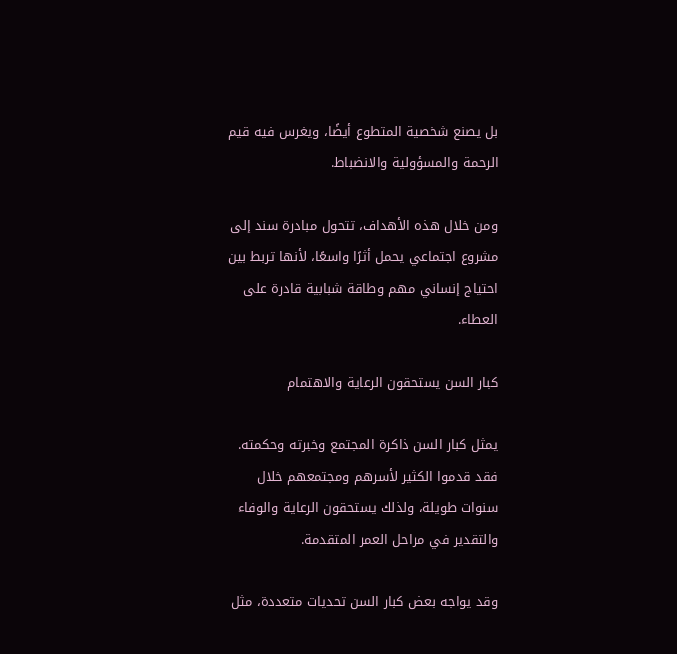بل يصنع شخصية المتطوع أيضًا، ويغرس فيه قيم الرحمة والمسؤولية والانضباط.

ومن خلال هذه الأهداف، تتحول مبادرة سند إلى مشروع اجتماعي يحمل أثرًا واسعًا، لأنها تربط بين احتياج إنساني مهم وطاقة شبابية قادرة على العطاء.

كبار السن يستحقون الرعاية والاهتمام

يمثل كبار السن ذاكرة المجتمع وخبرته وحكمته. فقد قدموا الكثير لأسرهم ومجتمعهم خلال سنوات طويلة، ولذلك يستحقون الرعاية والوفاء والتقدير في مراحل العمر المتقدمة.

وقد يواجه بعض كبار السن تحديات متعددة، مثل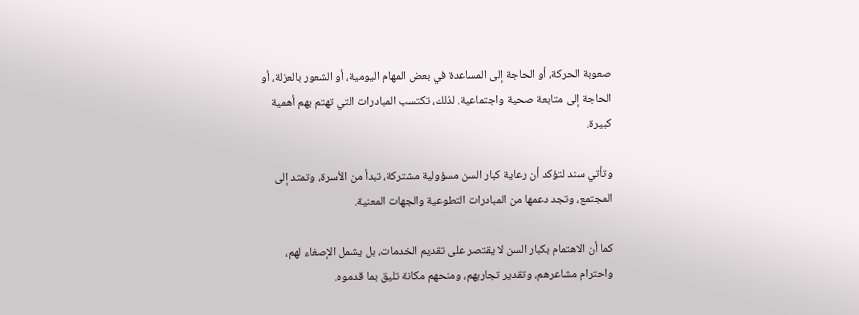صعوبة الحركة، أو الحاجة إلى المساعدة في بعض المهام اليومية، أو الشعور بالعزلة، أو الحاجة إلى متابعة صحية واجتماعية. لذلك، تكتسب المبادرات التي تهتم بهم أهمية كبيرة.

وتأتي سند لتؤكد أن رعاية كبار السن مسؤولية مشتركة، تبدأ من الأسرة، وتمتد إلى المجتمع، وتجد دعمها من المبادرات التطوعية والجهات المعنية.

كما أن الاهتمام بكبار السن لا يقتصر على تقديم الخدمات، بل يشمل الإصغاء لهم، واحترام مشاعرهم، وتقدير تجاربهم، ومنحهم مكانة تليق بما قدموه.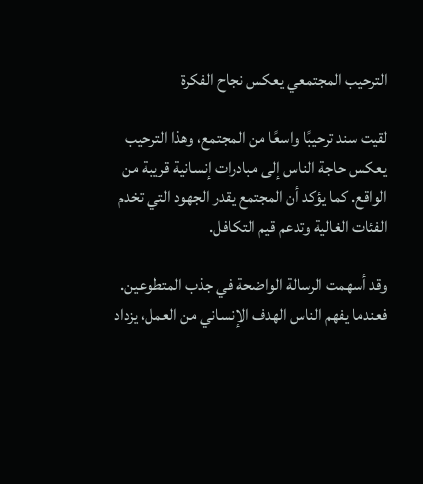الترحيب المجتمعي يعكس نجاح الفكرة

لقيت سند ترحيبًا واسعًا من المجتمع، وهذا الترحيب يعكس حاجة الناس إلى مبادرات إنسانية قريبة من الواقع. كما يؤكد أن المجتمع يقدر الجهود التي تخدم الفئات الغالية وتدعم قيم التكافل.

وقد أسهمت الرسالة الواضحة في جذب المتطوعين. فعندما يفهم الناس الهدف الإنساني من العمل، يزداد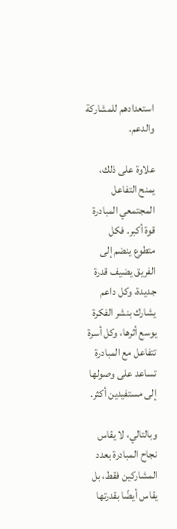استعدادهم للمشاركة والدعم.

علاوة على ذلك، يمنح التفاعل المجتمعي المبادرة قوة أكبر. فكل متطوع ينضم إلى الفريق يضيف قدرة جديدة، وكل داعم يشارك بنشر الفكرة يوسع أثرها، وكل أسرة تتفاعل مع المبادرة تساعد على وصولها إلى مستفيدين أكثر.

وبالتالي، لا يقاس نجاح المبادرة بعدد المشاركين فقط، بل يقاس أيضًا بقدرتها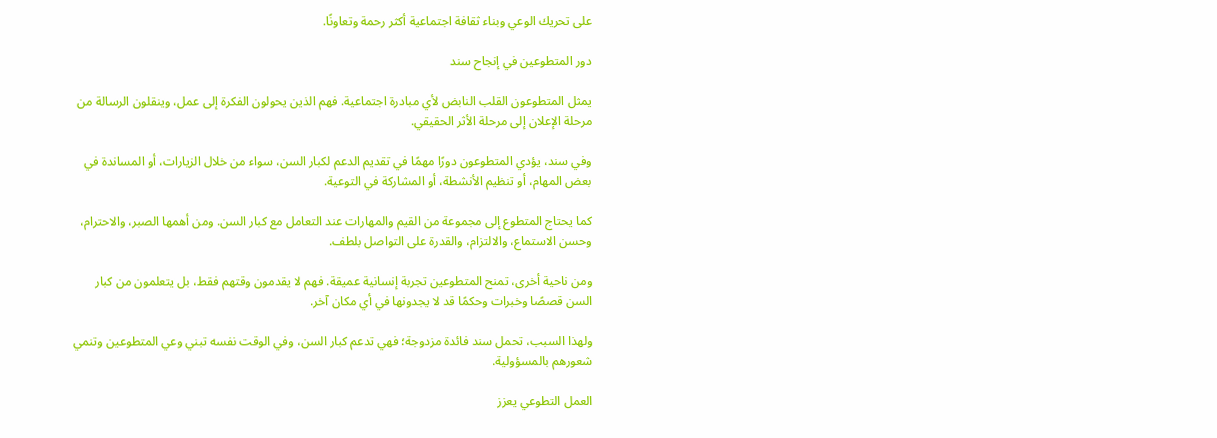على تحريك الوعي وبناء ثقافة اجتماعية أكثر رحمة وتعاونًا.

دور المتطوعين في إنجاح سند

يمثل المتطوعون القلب النابض لأي مبادرة اجتماعية. فهم الذين يحولون الفكرة إلى عمل، وينقلون الرسالة من مرحلة الإعلان إلى مرحلة الأثر الحقيقي.

وفي سند، يؤدي المتطوعون دورًا مهمًا في تقديم الدعم لكبار السن، سواء من خلال الزيارات، أو المساندة في بعض المهام، أو تنظيم الأنشطة، أو المشاركة في التوعية.

كما يحتاج المتطوع إلى مجموعة من القيم والمهارات عند التعامل مع كبار السن. ومن أهمها الصبر، والاحترام، وحسن الاستماع، والالتزام، والقدرة على التواصل بلطف.

ومن ناحية أخرى، تمنح المتطوعين تجربة إنسانية عميقة. فهم لا يقدمون وقتهم فقط، بل يتعلمون من كبار السن قصصًا وخبرات وحكمًا قد لا يجدونها في أي مكان آخر.

ولهذا السبب، تحمل سند فائدة مزدوجة؛ فهي تدعم كبار السن، وفي الوقت نفسه تبني وعي المتطوعين وتنمي شعورهم بالمسؤولية.

العمل التطوعي يعزز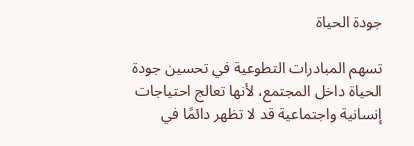جودة الحياة

تسهم المبادرات التطوعية في تحسين جودة الحياة داخل المجتمع، لأنها تعالج احتياجات إنسانية واجتماعية قد لا تظهر دائمًا في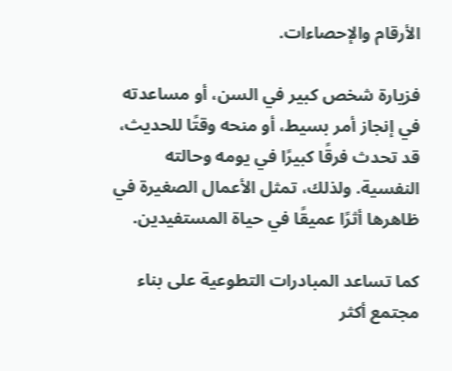الأرقام والإحصاءات.

فزيارة شخص كبير في السن، أو مساعدته في إنجاز أمر بسيط، أو منحه وقتًا للحديث، قد تحدث فرقًا كبيرًا في يومه وحالته النفسية. ولذلك، تمثل الأعمال الصغيرة في ظاهرها أثرًا عميقًا في حياة المستفيدين.

كما تساعد المبادرات التطوعية على بناء مجتمع أكثر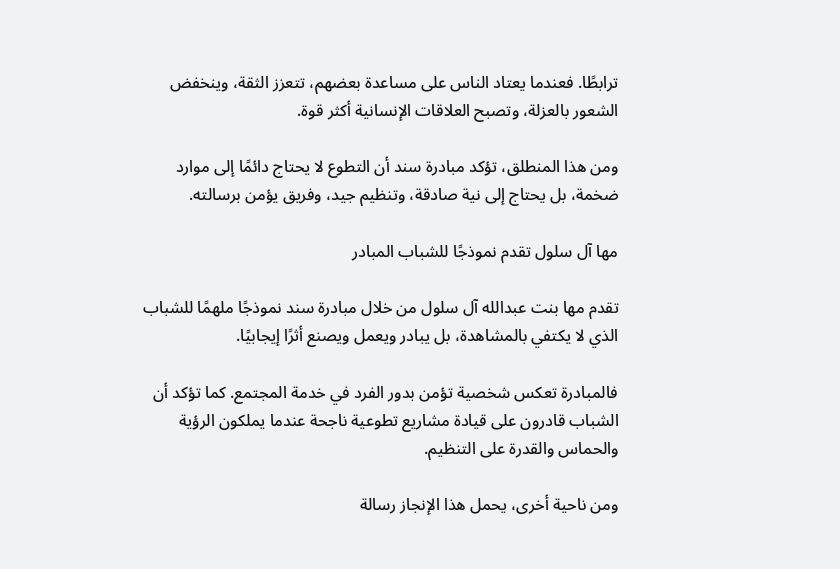ترابطًا. فعندما يعتاد الناس على مساعدة بعضهم، تتعزز الثقة، وينخفض الشعور بالعزلة، وتصبح العلاقات الإنسانية أكثر قوة.

ومن هذا المنطلق، تؤكد مبادرة سند أن التطوع لا يحتاج دائمًا إلى موارد ضخمة، بل يحتاج إلى نية صادقة، وتنظيم جيد، وفريق يؤمن برسالته.

مها آل سلول تقدم نموذجًا للشباب المبادر

تقدم مها بنت عبدالله آل سلول من خلال مبادرة سند نموذجًا ملهمًا للشباب الذي لا يكتفي بالمشاهدة، بل يبادر ويعمل ويصنع أثرًا إيجابيًا.

فالمبادرة تعكس شخصية تؤمن بدور الفرد في خدمة المجتمع. كما تؤكد أن الشباب قادرون على قيادة مشاريع تطوعية ناجحة عندما يملكون الرؤية والحماس والقدرة على التنظيم.

ومن ناحية أخرى، يحمل هذا الإنجاز رسالة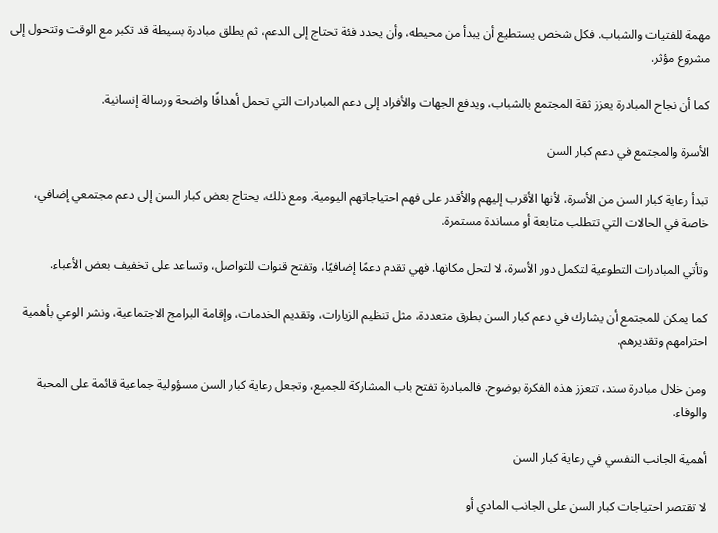مهمة للفتيات والشباب. فكل شخص يستطيع أن يبدأ من محيطه، وأن يحدد فئة تحتاج إلى الدعم، ثم يطلق مبادرة بسيطة قد تكبر مع الوقت وتتحول إلى مشروع مؤثر.

كما أن نجاح المبادرة يعزز ثقة المجتمع بالشباب، ويدفع الجهات والأفراد إلى دعم المبادرات التي تحمل أهدافًا واضحة ورسالة إنسانية.

الأسرة والمجتمع في دعم كبار السن

تبدأ رعاية كبار السن من الأسرة، لأنها الأقرب إليهم والأقدر على فهم احتياجاتهم اليومية. ومع ذلك، يحتاج بعض كبار السن إلى دعم مجتمعي إضافي، خاصة في الحالات التي تتطلب متابعة أو مساندة مستمرة.

وتأتي المبادرات التطوعية لتكمل دور الأسرة، لا لتحل مكانها. فهي تقدم دعمًا إضافيًا، وتفتح قنوات للتواصل، وتساعد على تخفيف بعض الأعباء.

كما يمكن للمجتمع أن يشارك في دعم كبار السن بطرق متعددة، مثل تنظيم الزيارات، وتقديم الخدمات، وإقامة البرامج الاجتماعية، ونشر الوعي بأهمية احترامهم وتقديرهم.

ومن خلال مبادرة سند، تتعزز هذه الفكرة بوضوح. فالمبادرة تفتح باب المشاركة للجميع، وتجعل رعاية كبار السن مسؤولية جماعية قائمة على المحبة والوفاء.

أهمية الجانب النفسي في رعاية كبار السن

لا تقتصر احتياجات كبار السن على الجانب المادي أو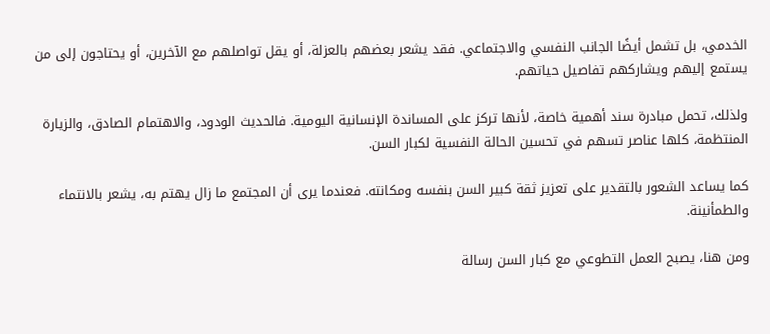الخدمي، بل تشمل أيضًا الجانب النفسي والاجتماعي. فقد يشعر بعضهم بالعزلة، أو يقل تواصلهم مع الآخرين، أو يحتاجون إلى من يستمع إليهم ويشاركهم تفاصيل حياتهم.

ولذلك، تحمل مبادرة سند أهمية خاصة، لأنها تركز على المساندة الإنسانية اليومية. فالحديث الودود، والاهتمام الصادق، والزيارة المنتظمة، كلها عناصر تسهم في تحسين الحالة النفسية لكبار السن.

كما يساعد الشعور بالتقدير على تعزيز ثقة كبير السن بنفسه ومكانته. فعندما يرى أن المجتمع ما زال يهتم به، يشعر بالانتماء والطمأنينة.

ومن هنا، يصبح العمل التطوعي مع كبار السن رسالة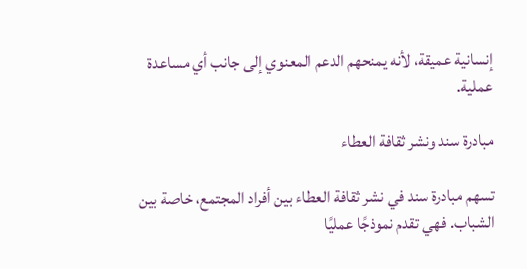إنسانية عميقة، لأنه يمنحهم الدعم المعنوي إلى جانب أي مساعدة عملية.

مبادرة سند ونشر ثقافة العطاء

تسهم مبادرة سند في نشر ثقافة العطاء بين أفراد المجتمع، خاصة بين الشباب. فهي تقدم نموذجًا عمليًا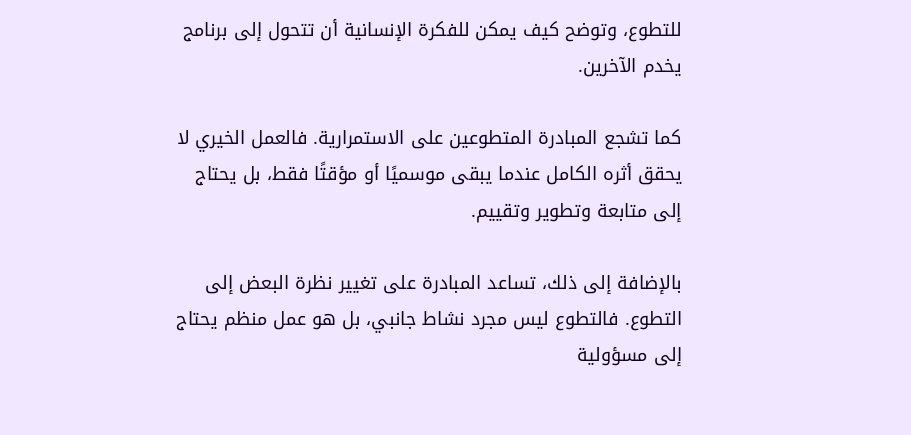للتطوع، وتوضح كيف يمكن للفكرة الإنسانية أن تتحول إلى برنامج يخدم الآخرين.

كما تشجع المبادرة المتطوعين على الاستمرارية. فالعمل الخيري لا يحقق أثره الكامل عندما يبقى موسميًا أو مؤقتًا فقط، بل يحتاج إلى متابعة وتطوير وتقييم.

بالإضافة إلى ذلك، تساعد المبادرة على تغيير نظرة البعض إلى التطوع. فالتطوع ليس مجرد نشاط جانبي، بل هو عمل منظم يحتاج إلى مسؤولية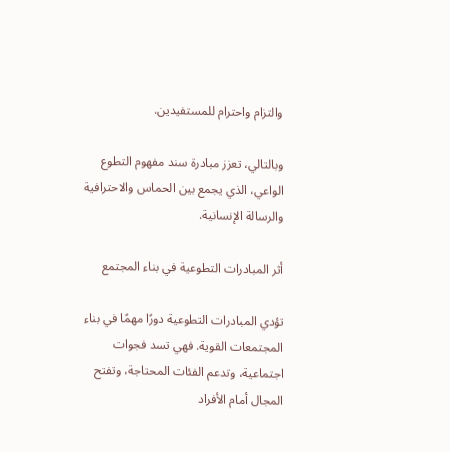والتزام واحترام للمستفيدين.

وبالتالي، تعزز مبادرة سند مفهوم التطوع الواعي، الذي يجمع بين الحماس والاحترافية والرسالة الإنسانية.

أثر المبادرات التطوعية في بناء المجتمع

تؤدي المبادرات التطوعية دورًا مهمًا في بناء المجتمعات القوية. فهي تسد فجوات اجتماعية، وتدعم الفئات المحتاجة، وتفتح المجال أمام الأفراد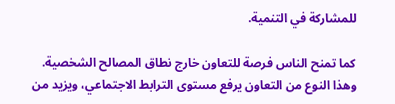للمشاركة في التنمية.

كما تمنح الناس فرصة للتعاون خارج نطاق المصالح الشخصية. وهذا النوع من التعاون يرفع مستوى الترابط الاجتماعي، ويزيد من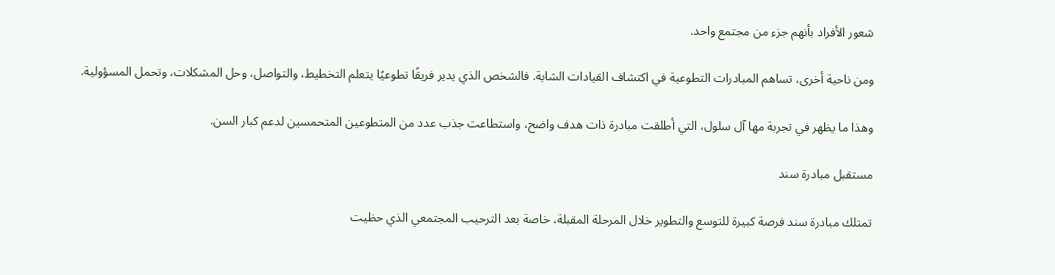شعور الأفراد بأنهم جزء من مجتمع واحد.

ومن ناحية أخرى، تساهم المبادرات التطوعية في اكتشاف القيادات الشابة. فالشخص الذي يدير فريقًا تطوعيًا يتعلم التخطيط، والتواصل، وحل المشكلات، وتحمل المسؤولية.

وهذا ما يظهر في تجربة مها آل سلول، التي أطلقت مبادرة ذات هدف واضح، واستطاعت جذب عدد من المتطوعين المتحمسين لدعم كبار السن.

مستقبل مبادرة سند

تمتلك مبادرة سند فرصة كبيرة للتوسع والتطوير خلال المرحلة المقبلة، خاصة بعد الترحيب المجتمعي الذي حظيت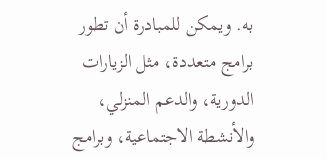به. ويمكن للمبادرة أن تطور برامج متعددة، مثل الزيارات الدورية، والدعم المنزلي، والأنشطة الاجتماعية، وبرامج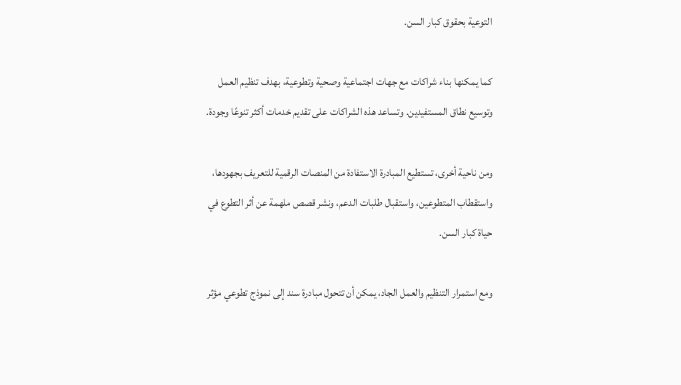التوعية بحقوق كبار السن.

كما يمكنها بناء شراكات مع جهات اجتماعية وصحية وتطوعية، بهدف تنظيم العمل وتوسيع نطاق المستفيدين. وتساعد هذه الشراكات على تقديم خدمات أكثر تنوعًا وجودة.

ومن ناحية أخرى، تستطيع المبادرة الاستفادة من المنصات الرقمية للتعريف بجهودها، واستقطاب المتطوعين، واستقبال طلبات الدعم، ونشر قصص ملهمة عن أثر التطوع في حياة كبار السن.

ومع استمرار التنظيم والعمل الجاد، يمكن أن تتحول مبادرة سند إلى نموذج تطوعي مؤثر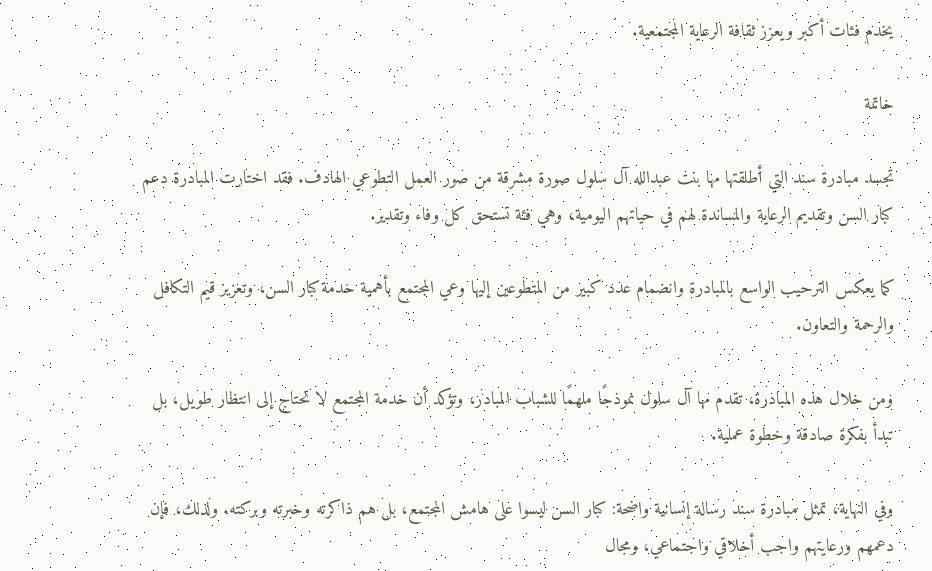يخدم فئات أكبر ويعزز ثقافة الرعاية المجتمعية.

خاتمة

تجسد مبادرة سند التي أطلقتها مها بنت عبدالله آل سلول صورة مشرقة من صور العمل التطوعي الهادف. فقد اختارت المبادرة دعم كبار السن وتقديم الرعاية والمساندة لهم في حياتهم اليومية، وهي فئة تستحق كل وفاء وتقدير.

كما يعكس الترحيب الواسع بالمبادرة وانضمام عدد كبير من المتطوعين إليها وعي المجتمع بأهمية خدمة كبار السن، وتعزيز قيم التكافل والرحمة والتعاون.

ومن خلال هذه المبادرة، تقدم مها آل سلول نموذجًا ملهمًا للشباب المبادر، وتؤكد أن خدمة المجتمع لا تحتاج إلى انتظار طويل، بل تبدأ بفكرة صادقة وخطوة عملية.

وفي النهاية، تمثل مبادرة سند رسالة إنسانية واضحة: كبار السن ليسوا على هامش المجتمع، بل هم ذاكرته وخبرته وبركته. ولذلك، فإن دعمهم ورعايتهم واجب أخلاقي واجتماعي، ومجال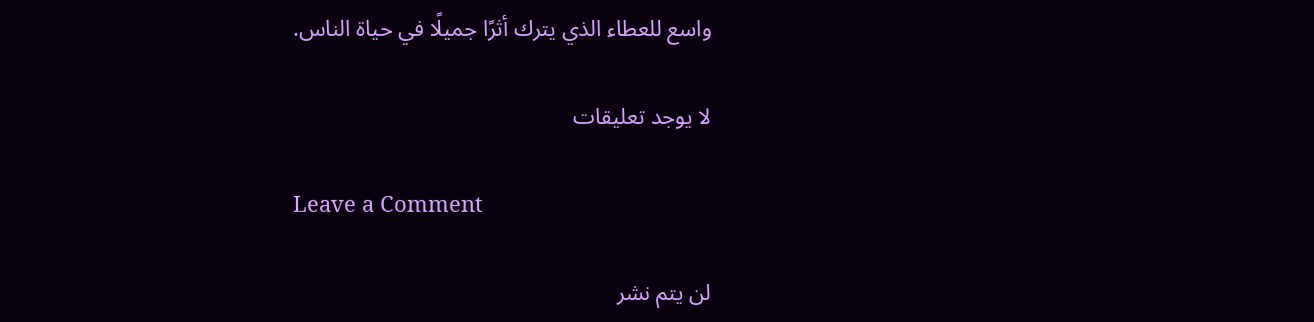واسع للعطاء الذي يترك أثرًا جميلًا في حياة الناس.

لا يوجد تعليقات

Leave a Comment

لن يتم نشر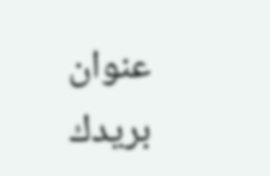عنوان بريدك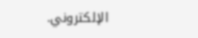الإلكتروني.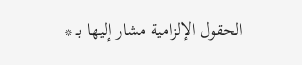الحقول الإلزامية مشار إليها بـ *